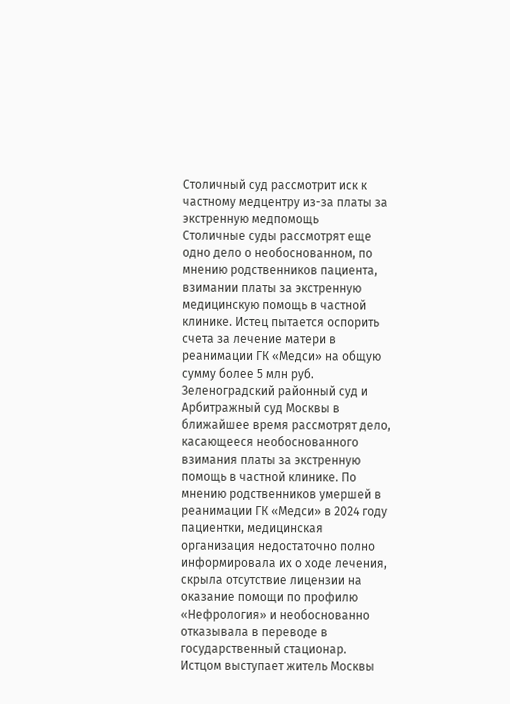Столичный суд рассмотрит иск к частному медцентру из-за платы за экстренную медпомощь
Столичные суды рассмотрят еще одно дело о необоснованном, по мнению родственников пациента, взимании платы за экстренную медицинскую помощь в частной клинике. Истец пытается оспорить счета за лечение матери в реанимации ГК «Медси» на общую сумму более 5 млн руб.
Зеленоградский районный суд и Арбитражный суд Москвы в ближайшее время рассмотрят дело, касающееся необоснованного взимания платы за экстренную помощь в частной клинике. По мнению родственников умершей в реанимации ГК «Медси» в 2024 году пациентки, медицинская организация недостаточно полно информировала их о ходе лечения, скрыла отсутствие лицензии на оказание помощи по профилю «Нефрология» и необоснованно отказывала в переводе в государственный стационар.
Истцом выступает житель Москвы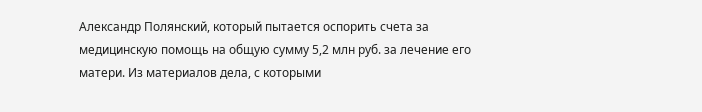Александр Полянский, который пытается оспорить счета за медицинскую помощь на общую сумму 5,2 млн руб. за лечение его матери. Из материалов дела, с которыми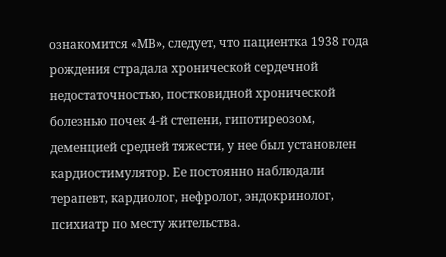ознакомится «МВ», следует, что пациентка 1938 года рождения страдала хронической сердечной недостаточностью, постковидной хронической болезнью почек 4-й степени, гипотиреозом, деменцией средней тяжести, у нее был установлен кардиостимулятор. Ее постоянно наблюдали терапевт, кардиолог, нефролог, эндокринолог, психиатр по месту жительства.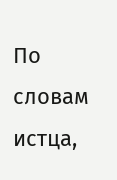По словам истца,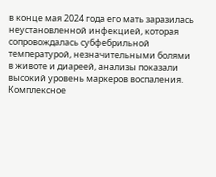в конце мая 2024 года его мать заразилась неустановленной инфекцией, которая сопровождалась субфебрильной температурой, незначительными болями в животе и диареей, анализы показали высокий уровень маркеров воспаления. Комплексное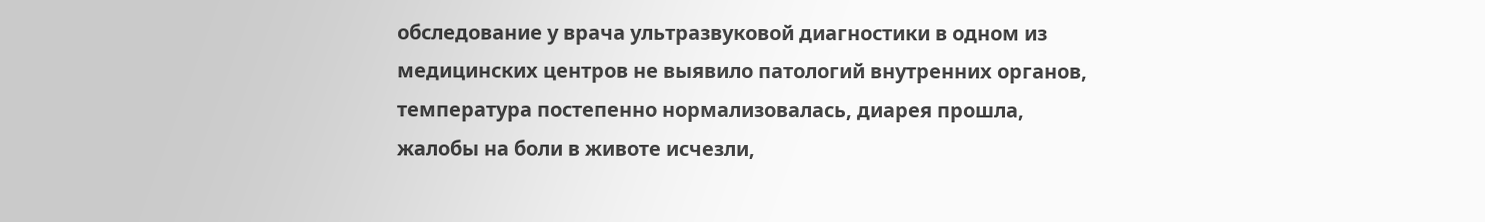обследование у врача ультразвуковой диагностики в одном из медицинских центров не выявило патологий внутренних органов, температура постепенно нормализовалась, диарея прошла, жалобы на боли в животе исчезли,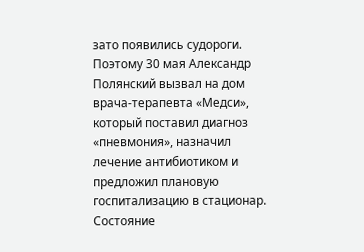зато появились судороги. Поэтому 30 мая Александр Полянский вызвал на дом врача-терапевта «Медси», который поставил диагноз «пневмония», назначил лечение антибиотиком и предложил плановую госпитализацию в стационар.
Состояние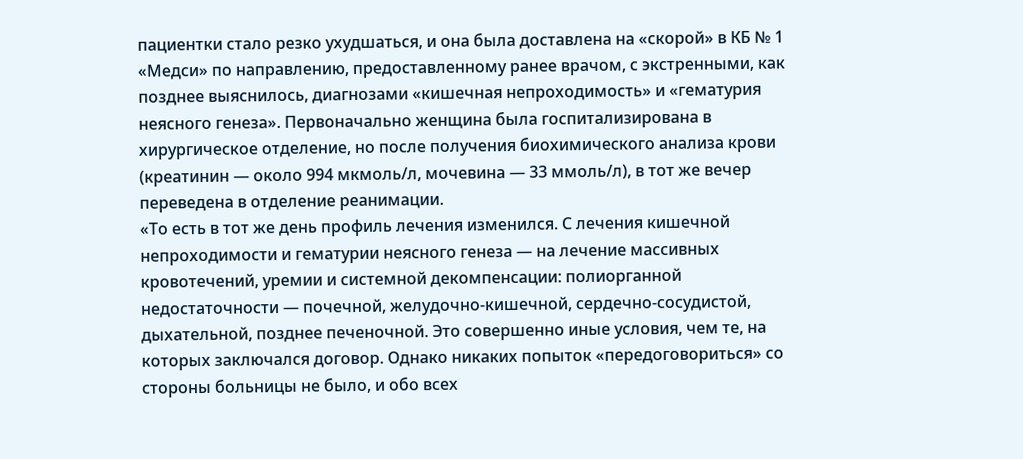пациентки стало резко ухудшаться, и она была доставлена на «скорой» в КБ № 1 «Медси» по направлению, предоставленному ранее врачом, с экстренными, как позднее выяснилось, диагнозами «кишечная непроходимость» и «гематурия неясного генеза». Первоначально женщина была госпитализирована в хирургическое отделение, но после получения биохимического анализа крови (креатинин — около 994 мкмоль/л, мочевина — 33 ммоль/л), в тот же вечер переведена в отделение реанимации.
«То есть в тот же день профиль лечения изменился. С лечения кишечной непроходимости и гематурии неясного генеза — на лечение массивных кровотечений, уремии и системной декомпенсации: полиорганной недостаточности — почечной, желудочно-кишечной, сердечно-сосудистой, дыхательной, позднее печеночной. Это совершенно иные условия, чем те, на которых заключался договор. Однако никаких попыток «передоговориться» со стороны больницы не было, и обо всех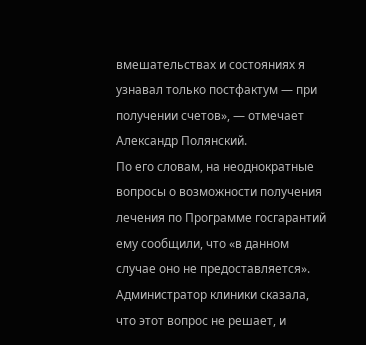вмешательствах и состояниях я узнавал только постфактум — при получении счетов», — отмечает Александр Полянский.
По его словам, на неоднократные вопросы о возможности получения лечения по Программе госгарантий ему сообщили, что «в данном случае оно не предоставляется». Администратор клиники сказала, что этот вопрос не решает, и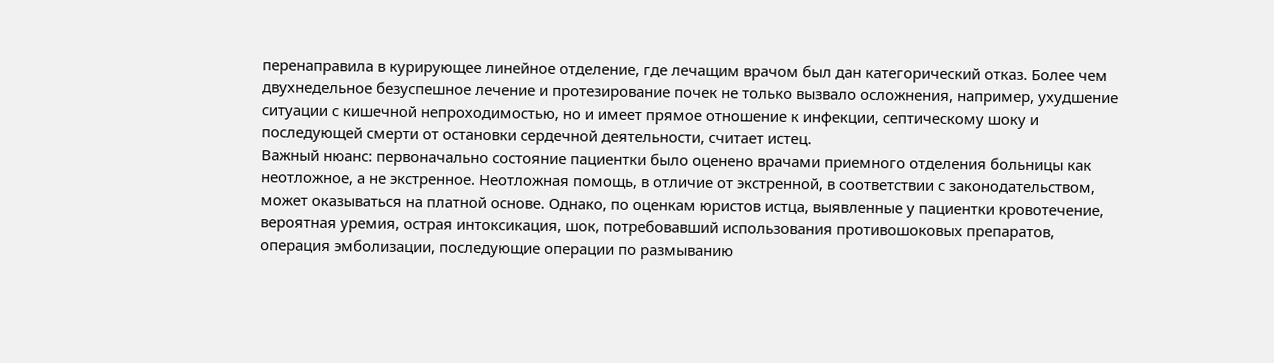перенаправила в курирующее линейное отделение, где лечащим врачом был дан категорический отказ. Более чем двухнедельное безуспешное лечение и протезирование почек не только вызвало осложнения, например, ухудшение ситуации с кишечной непроходимостью, но и имеет прямое отношение к инфекции, септическому шоку и последующей смерти от остановки сердечной деятельности, считает истец.
Важный нюанс: первоначально состояние пациентки было оценено врачами приемного отделения больницы как неотложное, а не экстренное. Неотложная помощь, в отличие от экстренной, в соответствии с законодательством, может оказываться на платной основе. Однако, по оценкам юристов истца, выявленные у пациентки кровотечение, вероятная уремия, острая интоксикация, шок, потребовавший использования противошоковых препаратов, операция эмболизации, последующие операции по размыванию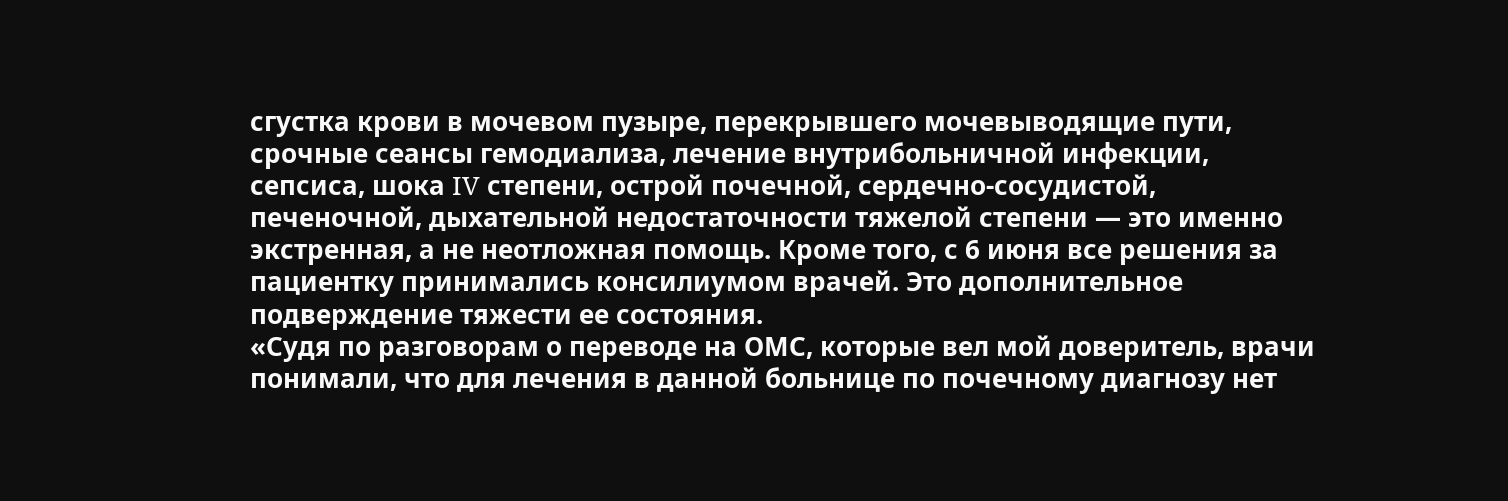сгустка крови в мочевом пузыре, перекрывшего мочевыводящие пути, срочные сеансы гемодиализа, лечение внутрибольничной инфекции, сепсиса, шока IV степени, острой почечной, сердечно-сосудистой, печеночной, дыхательной недостаточности тяжелой степени — это именно экстренная, а не неотложная помощь. Кроме того, с 6 июня все решения за пациентку принимались консилиумом врачей. Это дополнительное подверждение тяжести ее состояния.
«Судя по разговорам о переводе на ОМС, которые вел мой доверитель, врачи понимали, что для лечения в данной больнице по почечному диагнозу нет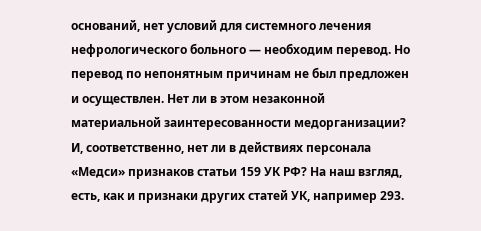оснований, нет условий для системного лечения нефрологического больного — необходим перевод. Но перевод по непонятным причинам не был предложен и осуществлен. Нет ли в этом незаконной материальной заинтересованности медорганизации? И, соответственно, нет ли в действиях персонала «Медси» признаков статьи 159 УК РФ? На наш взгляд, есть, как и признаки других статей УК, например 293.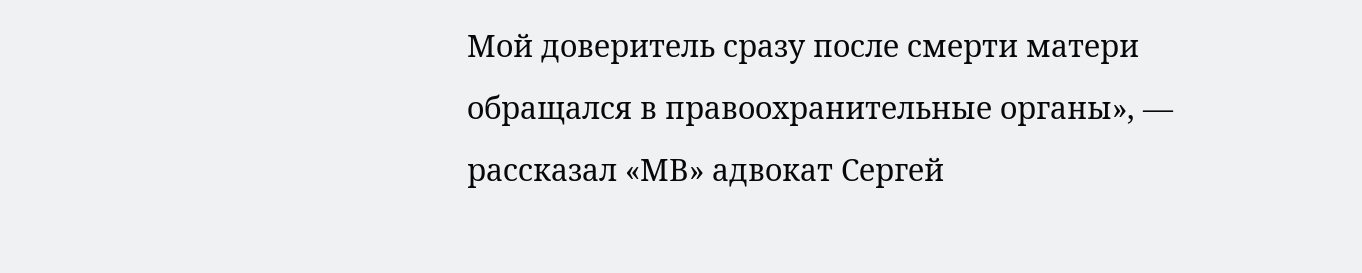Мой доверитель сразу после смерти матери обращался в правоохранительные органы», — рассказал «МВ» адвокат Сергей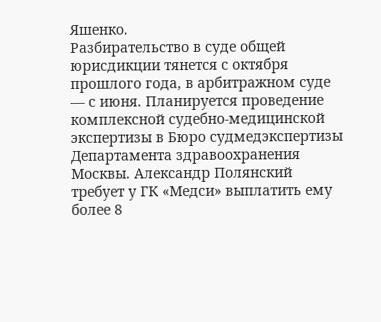Яшенко.
Разбирательство в суде общей юрисдикции тянется с октября прошлого года, в арбитражном суде — с июня. Планируется проведение комплексной судебно-медицинской экспертизы в Бюро судмедэкспертизы Департамента здравоохранения Москвы. Александр Полянский требует у ГК «Медси» выплатить ему более 8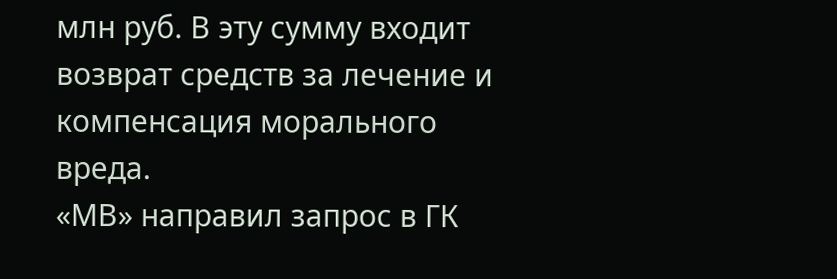млн руб. В эту сумму входит возврат средств за лечение и компенсация морального вреда.
«МВ» направил запрос в ГК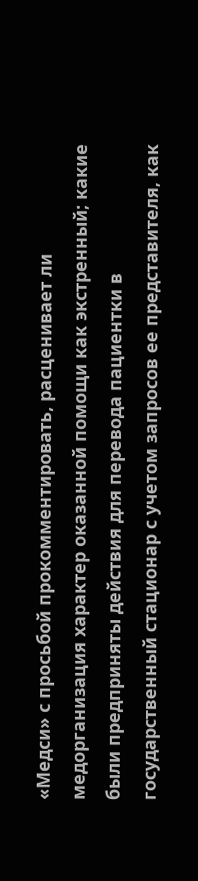«Медси» с просьбой прокомментировать, расценивает ли медорганизация характер оказанной помощи как экстренный; какие были предприняты действия для перевода пациентки в государственный стационар с учетом запросов ее представителя, как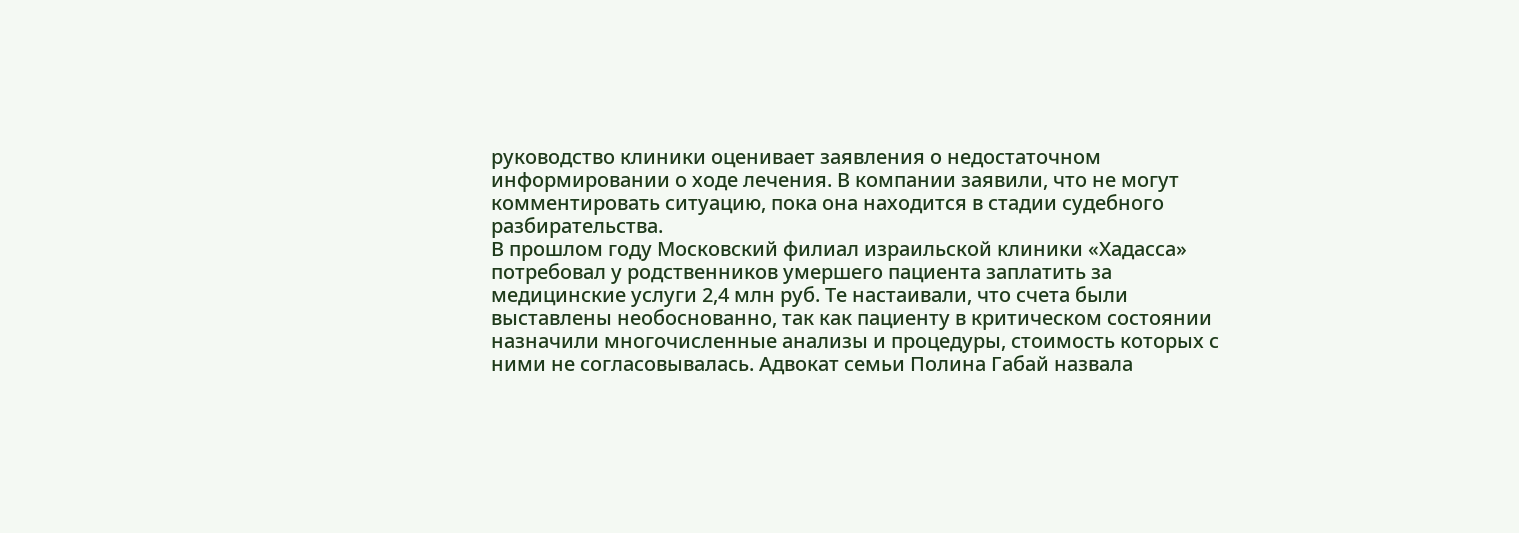руководство клиники оценивает заявления о недостаточном информировании о ходе лечения. В компании заявили, что не могут комментировать ситуацию, пока она находится в стадии судебного разбирательства.
В прошлом году Московский филиал израильской клиники «Хадасса» потребовал у родственников умершего пациента заплатить за медицинские услуги 2,4 млн руб. Те настаивали, что счета были выставлены необоснованно, так как пациенту в критическом состоянии назначили многочисленные анализы и процедуры, стоимость которых с ними не согласовывалась. Адвокат семьи Полина Габай назвала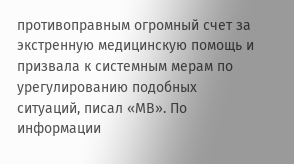противоправным огромный счет за экстренную медицинскую помощь и призвала к системным мерам по урегулированию подобных ситуаций, писал «МВ». По информации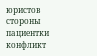юристов стороны пациентки конфликт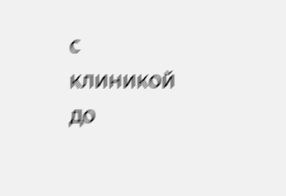с клиникой до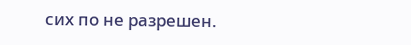сих по не разрешен.